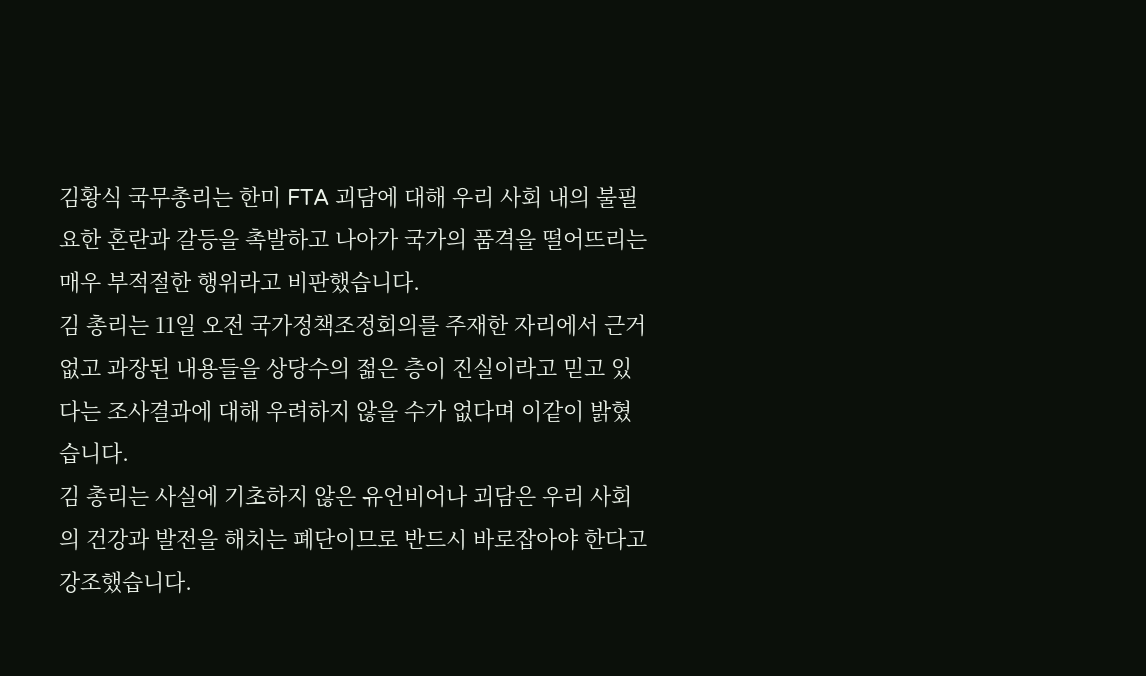김황식 국무총리는 한미 FTA 괴담에 대해 우리 사회 내의 불필요한 혼란과 갈등을 촉발하고 나아가 국가의 품격을 떨어뜨리는 매우 부적절한 행위라고 비판했습니다.
김 총리는 11일 오전 국가정책조정회의를 주재한 자리에서 근거 없고 과장된 내용들을 상당수의 젊은 층이 진실이라고 믿고 있다는 조사결과에 대해 우려하지 않을 수가 없다며 이같이 밝혔습니다.
김 총리는 사실에 기초하지 않은 유언비어나 괴담은 우리 사회의 건강과 발전을 해치는 폐단이므로 반드시 바로잡아야 한다고 강조했습니다.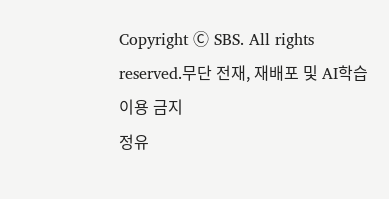Copyright Ⓒ SBS. All rights reserved.무단 전재, 재배포 및 AI학습 이용 금지
정유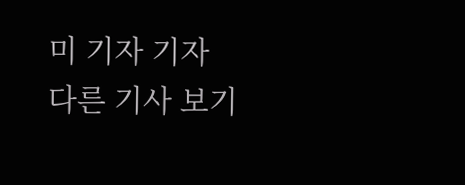미 기자 기자
다른 기사 보기